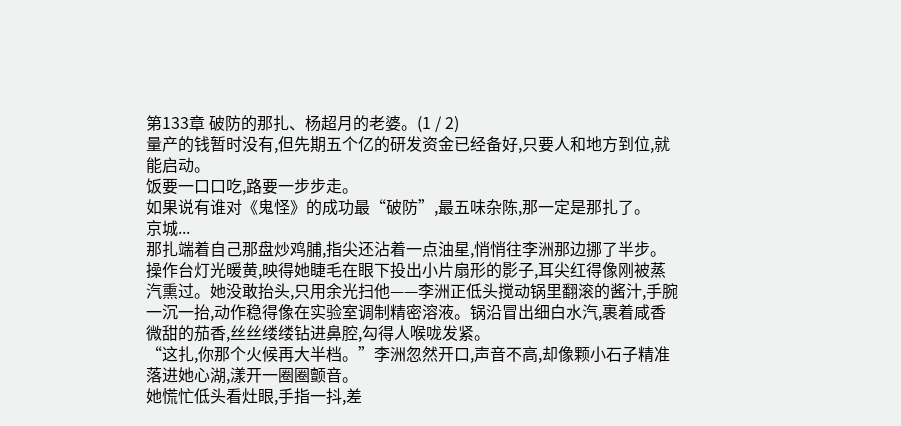第133章 破防的那扎、杨超月的老婆。(1 / 2)
量产的钱暂时没有,但先期五个亿的研发资金已经备好,只要人和地方到位,就能启动。
饭要一口口吃,路要一步步走。
如果说有谁对《鬼怪》的成功最“破防”,最五味杂陈,那一定是那扎了。
京城...
那扎端着自己那盘炒鸡脯,指尖还沾着一点油星,悄悄往李洲那边挪了半步。操作台灯光暖黄,映得她睫毛在眼下投出小片扇形的影子,耳尖红得像刚被蒸汽熏过。她没敢抬头,只用余光扫他——李洲正低头搅动锅里翻滚的酱汁,手腕一沉一抬,动作稳得像在实验室调制精密溶液。锅沿冒出细白水汽,裹着咸香微甜的茄香,丝丝缕缕钻进鼻腔,勾得人喉咙发紧。
“这扎,你那个火候再大半档。”李洲忽然开口,声音不高,却像颗小石子精准落进她心湖,漾开一圈圈颤音。
她慌忙低头看灶眼,手指一抖,差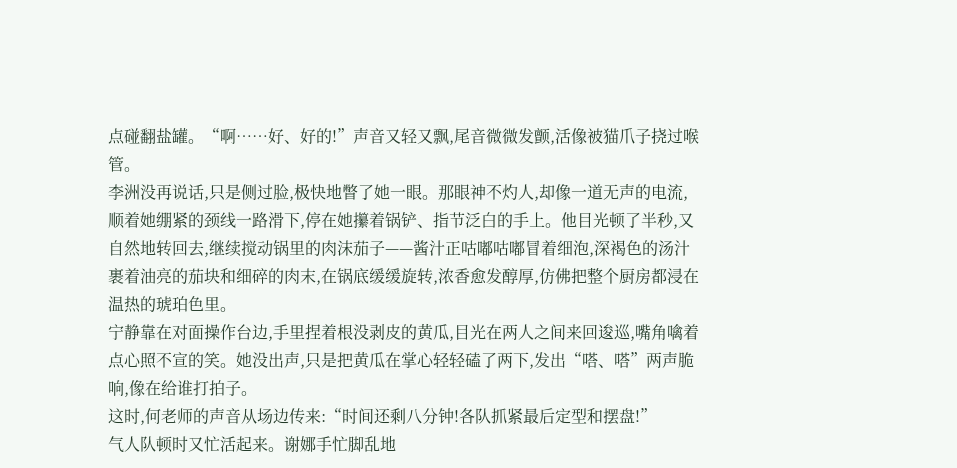点碰翻盐罐。“啊……好、好的!”声音又轻又飘,尾音微微发颤,活像被猫爪子挠过喉管。
李洲没再说话,只是侧过脸,极快地瞥了她一眼。那眼神不灼人,却像一道无声的电流,顺着她绷紧的颈线一路滑下,停在她攥着锅铲、指节泛白的手上。他目光顿了半秒,又自然地转回去,继续搅动锅里的肉沫茄子——酱汁正咕嘟咕嘟冒着细泡,深褐色的汤汁裹着油亮的茄块和细碎的肉末,在锅底缓缓旋转,浓香愈发醇厚,仿佛把整个厨房都浸在温热的琥珀色里。
宁静靠在对面操作台边,手里捏着根没剥皮的黄瓜,目光在两人之间来回逡巡,嘴角噙着点心照不宣的笑。她没出声,只是把黄瓜在掌心轻轻磕了两下,发出“嗒、嗒”两声脆响,像在给谁打拍子。
这时,何老师的声音从场边传来:“时间还剩八分钟!各队抓紧最后定型和摆盘!”
气人队顿时又忙活起来。谢娜手忙脚乱地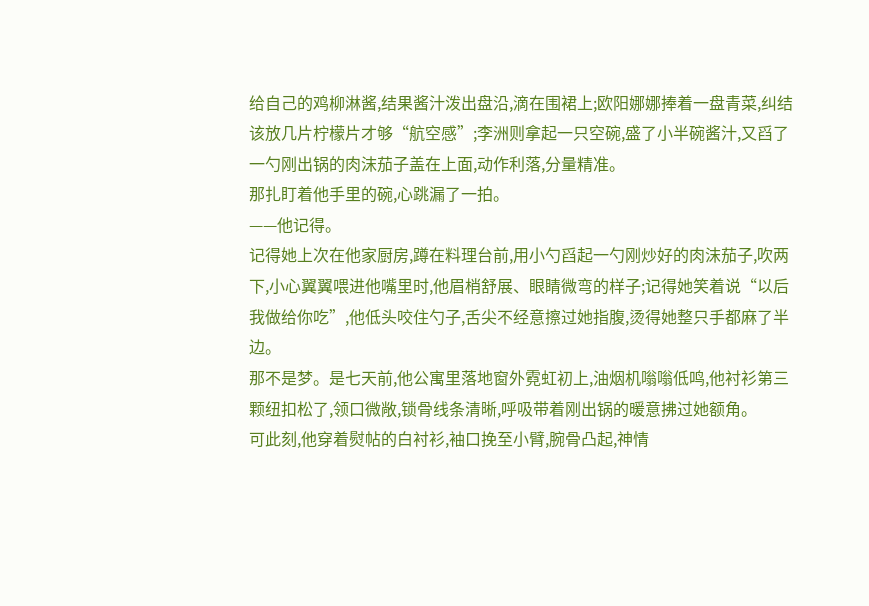给自己的鸡柳淋酱,结果酱汁泼出盘沿,滴在围裙上;欧阳娜娜捧着一盘青菜,纠结该放几片柠檬片才够“航空感”;李洲则拿起一只空碗,盛了小半碗酱汁,又舀了一勺刚出锅的肉沫茄子盖在上面,动作利落,分量精准。
那扎盯着他手里的碗,心跳漏了一拍。
——他记得。
记得她上次在他家厨房,蹲在料理台前,用小勺舀起一勺刚炒好的肉沫茄子,吹两下,小心翼翼喂进他嘴里时,他眉梢舒展、眼睛微弯的样子;记得她笑着说“以后我做给你吃”,他低头咬住勺子,舌尖不经意擦过她指腹,烫得她整只手都麻了半边。
那不是梦。是七天前,他公寓里落地窗外霓虹初上,油烟机嗡嗡低鸣,他衬衫第三颗纽扣松了,领口微敞,锁骨线条清晰,呼吸带着刚出锅的暖意拂过她额角。
可此刻,他穿着熨帖的白衬衫,袖口挽至小臂,腕骨凸起,神情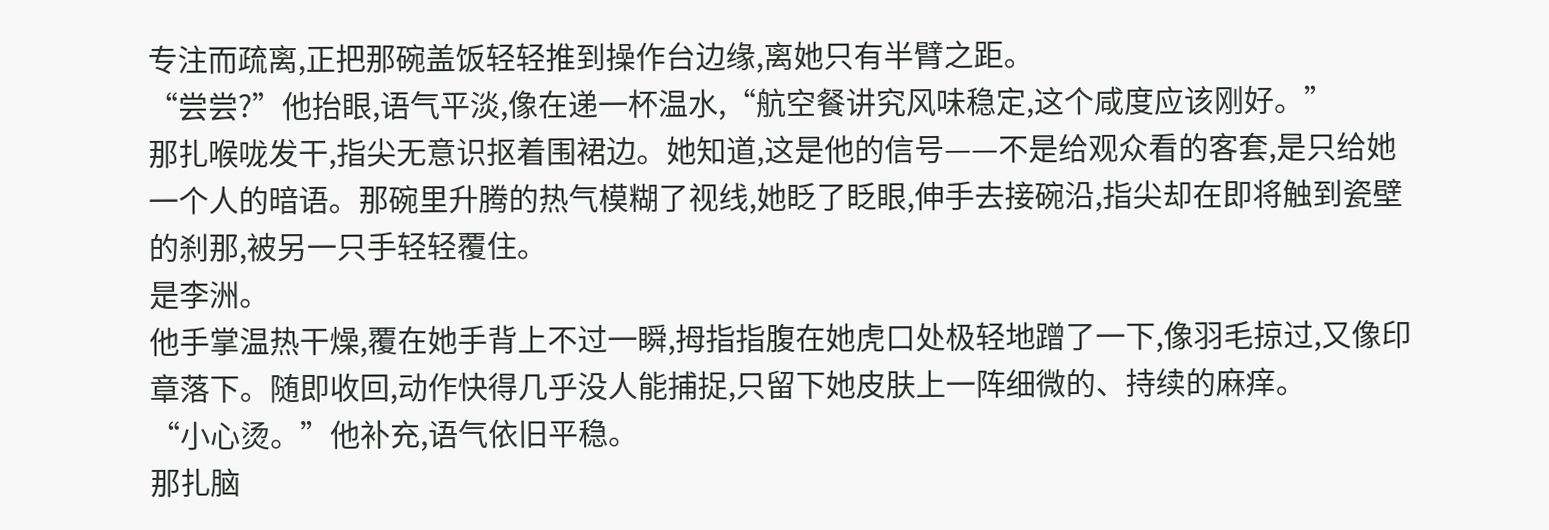专注而疏离,正把那碗盖饭轻轻推到操作台边缘,离她只有半臂之距。
“尝尝?”他抬眼,语气平淡,像在递一杯温水,“航空餐讲究风味稳定,这个咸度应该刚好。”
那扎喉咙发干,指尖无意识抠着围裙边。她知道,这是他的信号——不是给观众看的客套,是只给她一个人的暗语。那碗里升腾的热气模糊了视线,她眨了眨眼,伸手去接碗沿,指尖却在即将触到瓷壁的刹那,被另一只手轻轻覆住。
是李洲。
他手掌温热干燥,覆在她手背上不过一瞬,拇指指腹在她虎口处极轻地蹭了一下,像羽毛掠过,又像印章落下。随即收回,动作快得几乎没人能捕捉,只留下她皮肤上一阵细微的、持续的麻痒。
“小心烫。”他补充,语气依旧平稳。
那扎脑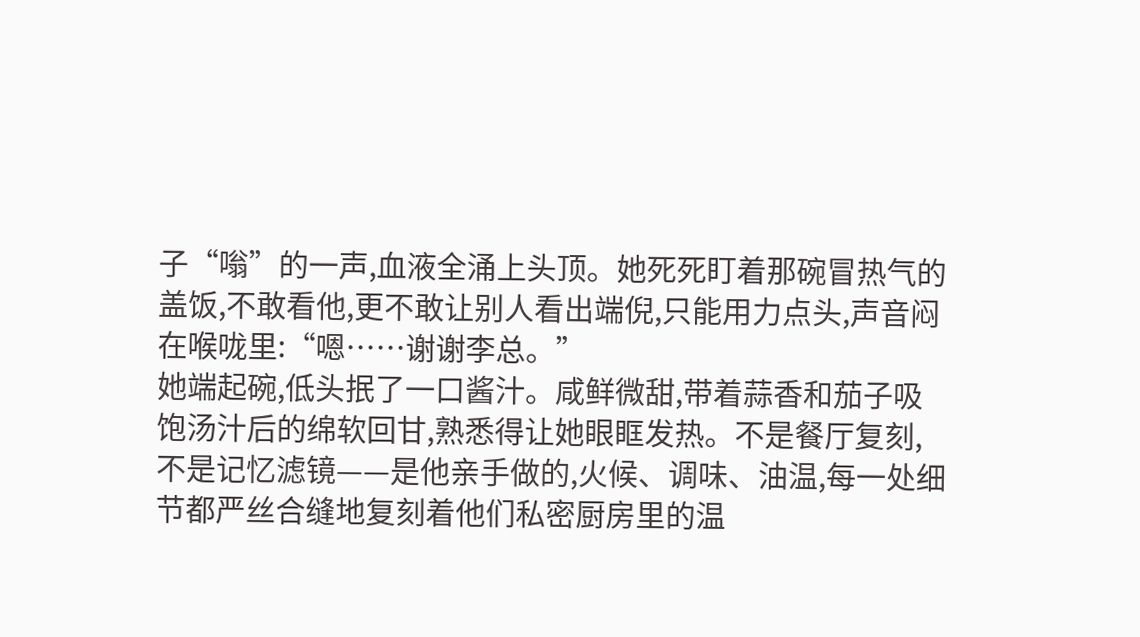子“嗡”的一声,血液全涌上头顶。她死死盯着那碗冒热气的盖饭,不敢看他,更不敢让别人看出端倪,只能用力点头,声音闷在喉咙里:“嗯……谢谢李总。”
她端起碗,低头抿了一口酱汁。咸鲜微甜,带着蒜香和茄子吸饱汤汁后的绵软回甘,熟悉得让她眼眶发热。不是餐厅复刻,不是记忆滤镜——是他亲手做的,火候、调味、油温,每一处细节都严丝合缝地复刻着他们私密厨房里的温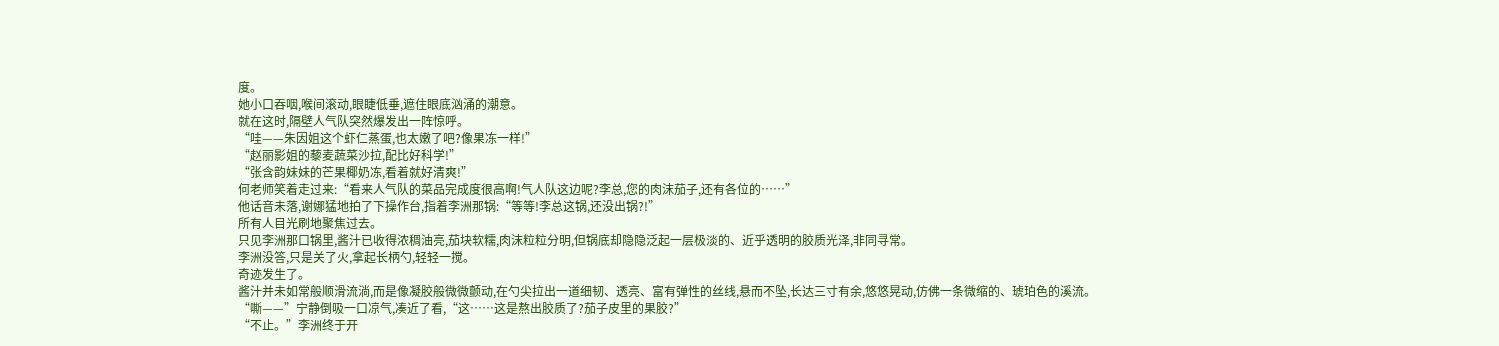度。
她小口吞咽,喉间滚动,眼睫低垂,遮住眼底汹涌的潮意。
就在这时,隔壁人气队突然爆发出一阵惊呼。
“哇——朱因姐这个虾仁蒸蛋,也太嫩了吧?像果冻一样!”
“赵丽影姐的藜麦蔬菜沙拉,配比好科学!”
“张含韵妹妹的芒果椰奶冻,看着就好清爽!”
何老师笑着走过来:“看来人气队的菜品完成度很高啊!气人队这边呢?李总,您的肉沫茄子,还有各位的……”
他话音未落,谢娜猛地拍了下操作台,指着李洲那锅:“等等!李总这锅,还没出锅?!”
所有人目光刷地聚焦过去。
只见李洲那口锅里,酱汁已收得浓稠油亮,茄块软糯,肉沫粒粒分明,但锅底却隐隐泛起一层极淡的、近乎透明的胶质光泽,非同寻常。
李洲没答,只是关了火,拿起长柄勺,轻轻一搅。
奇迹发生了。
酱汁并未如常般顺滑流淌,而是像凝胶般微微颤动,在勺尖拉出一道细韧、透亮、富有弹性的丝线,悬而不坠,长达三寸有余,悠悠晃动,仿佛一条微缩的、琥珀色的溪流。
“嘶——”宁静倒吸一口凉气,凑近了看,“这……这是熬出胶质了?茄子皮里的果胶?”
“不止。”李洲终于开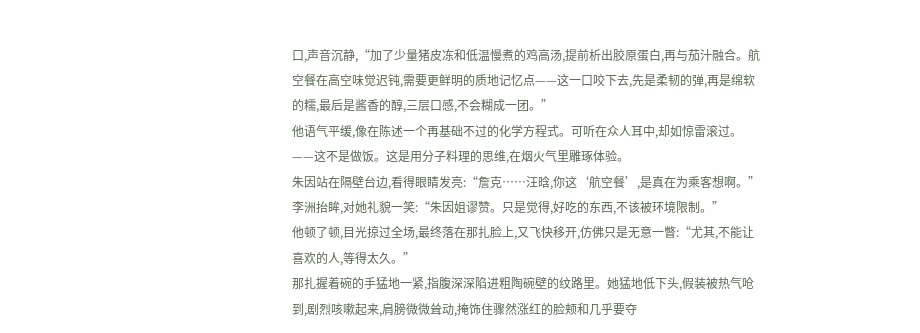口,声音沉静,“加了少量猪皮冻和低温慢煮的鸡高汤,提前析出胶原蛋白,再与茄汁融合。航空餐在高空味觉迟钝,需要更鲜明的质地记忆点——这一口咬下去,先是柔韧的弹,再是绵软的糯,最后是酱香的醇,三层口感,不会糊成一团。”
他语气平缓,像在陈述一个再基础不过的化学方程式。可听在众人耳中,却如惊雷滚过。
——这不是做饭。这是用分子料理的思维,在烟火气里雕琢体验。
朱因站在隔壁台边,看得眼睛发亮:“詹克……汪晗,你这‘航空餐’,是真在为乘客想啊。”
李洲抬眸,对她礼貌一笑:“朱因姐谬赞。只是觉得,好吃的东西,不该被环境限制。”
他顿了顿,目光掠过全场,最终落在那扎脸上,又飞快移开,仿佛只是无意一瞥:“尤其,不能让喜欢的人,等得太久。”
那扎握着碗的手猛地一紧,指腹深深陷进粗陶碗壁的纹路里。她猛地低下头,假装被热气呛到,剧烈咳嗽起来,肩膀微微耸动,掩饰住骤然涨红的脸颊和几乎要夺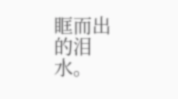眶而出的泪水。